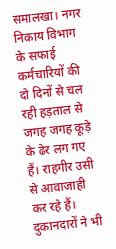समालखा। नगर निकाय विभाग के सफाई कर्मचारियों की दो दिनों से चल रही हड़ताल से जगह जगह कूड़े के ढेर लग गए हैं। राहगीर उसी से आवाजाही कर रहे हैं।
दुकानदारों ने भी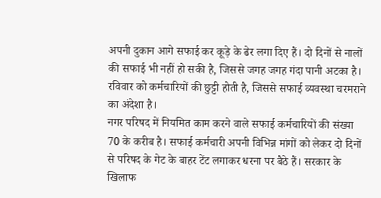अपनी दुकान आगे सफाई कर कूड़े के ढेर लगा दिए हैं। दो दिनों से नालों की सफाई भी नहीं हो सकी है, जिससे जगह जगह गंदा पानी अटका है। रविवार को कर्मचारियों की छुट्टी होती है, जिससे सफाई व्यवस्था चरमराने का अंदेशा है।
नगर परिषद में नियमित काम करने वाले सफाई कर्मचारियों की संख्या 70 के करीब है। सफाई कर्मचारी अपनी विभिन्न मांगों को लेकर दो दिनों से परिषद के गेट के बाहर टेंट लगाकर धरना पर बैठे हैं। सरकार के खिलाफ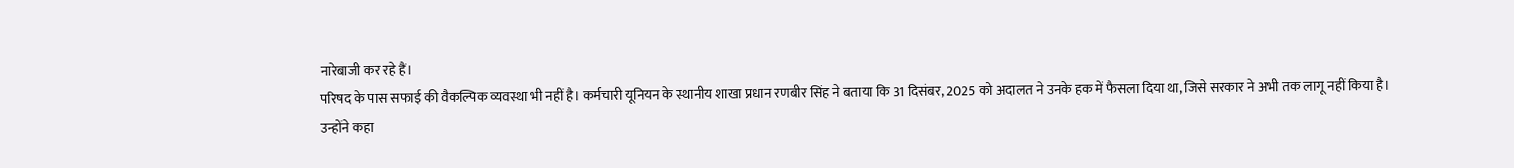नारेबाजी कर रहे हैं।
परिषद के पास सफाई की वैकल्पिक व्यवस्था भी नहीं है। कर्मचारी यूनियन के स्थानीय शाखा प्रधान रणबीर सिंह ने बताया कि 31 दिसंबर, 2025 को अदालत ने उनके हक में फैसला दिया था, जिसे सरकार ने अभी तक लागू नहीं किया है।
उन्होंने कहा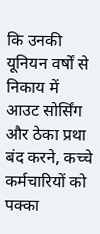कि उनकी यूनियन वर्षों से निकाय में आउट सोर्सिंग और ठेका प्रथा बंद करने, कच्चे कर्मचारियों को पक्का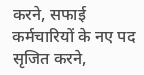करने, सफाई कर्मचारियों के नए पद सृजित करने,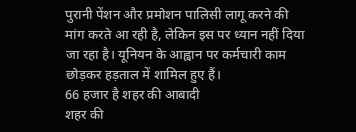पुरानी पेंशन और प्रमोशन पालिसी लागू करने की मांग करते आ रही है, लेकिन इस पर ध्यान नहीं दिया जा रहा है। यूनियन के आह्वान पर कर्मचारी काम छोड़कर हड़ताल में शामिल हुए हैं।
66 हजार है शहर की आबादी
शहर की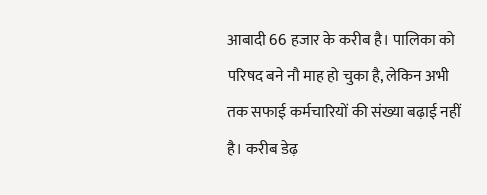आबादी 66 हजार के करीब है। पालिका को परिषद बने नौ माह हो चुका है, लेकिन अभी तक सफाई कर्मचारियों की संख्या बढ़ाई नहीं है। करीब डेढ़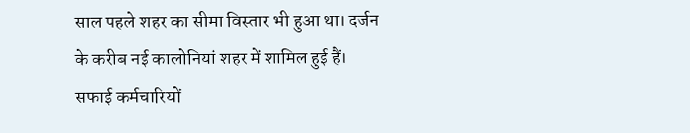साल पहले शहर का सीमा विस्तार भी हुआ था। दर्जन के करीब नई कालोनियां शहर में शामिल हुई हैं।
सफाई कर्मचारियों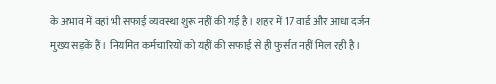के अभाव में वहां भी सफाई व्यवस्था शुरू नहीं की गई है। शहर में 17 वार्ड और आधा दर्जन मुख्य सड़कें हैं। नियमित कर्मचारियों को यहीं की सफाई से ही फुर्सत नहीं मिल रही है।